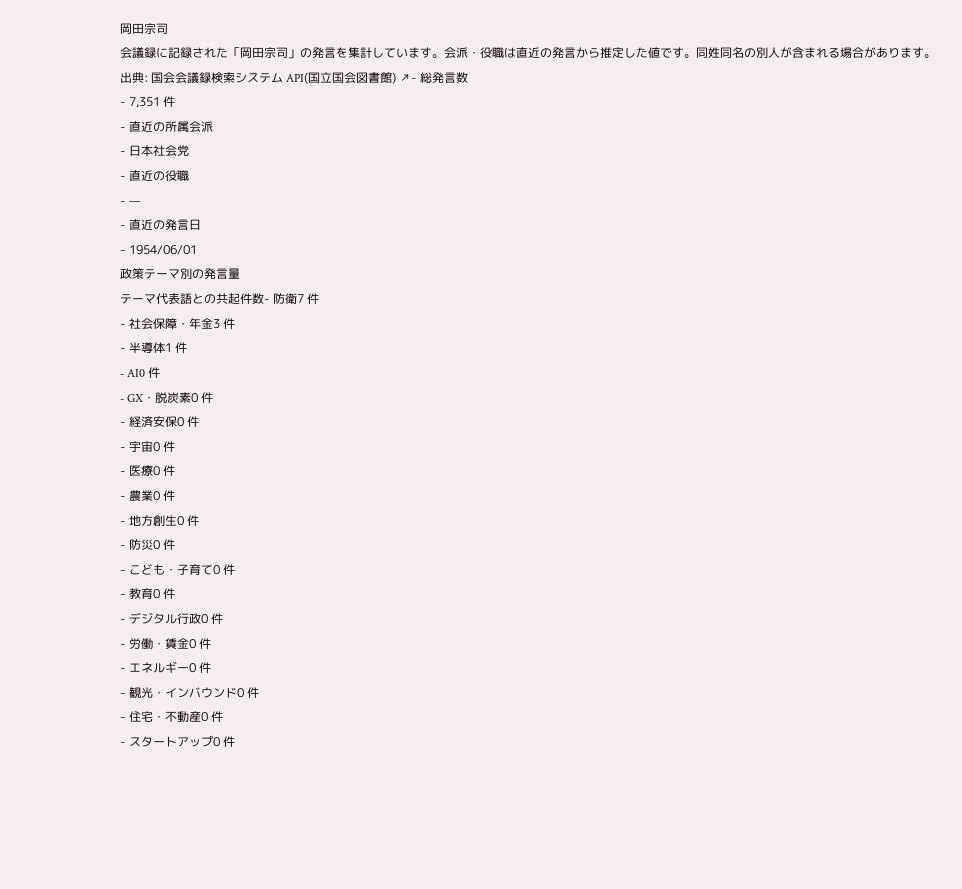岡田宗司
会議録に記録された「岡田宗司」の発言を集計しています。会派・役職は直近の発言から推定した値です。同姓同名の別人が含まれる場合があります。
出典: 国会会議録検索システム API(国立国会図書館) ↗- 総発言数
- 7,351 件
- 直近の所属会派
- 日本社会党
- 直近の役職
- —
- 直近の発言日
- 1954/06/01
政策テーマ別の発言量
テーマ代表語との共起件数- 防衛7 件
- 社会保障・年金3 件
- 半導体1 件
- AI0 件
- GX・脱炭素0 件
- 経済安保0 件
- 宇宙0 件
- 医療0 件
- 農業0 件
- 地方創生0 件
- 防災0 件
- こども・子育て0 件
- 教育0 件
- デジタル行政0 件
- 労働・賃金0 件
- エネルギー0 件
- 観光・インバウンド0 件
- 住宅・不動産0 件
- スタートアップ0 件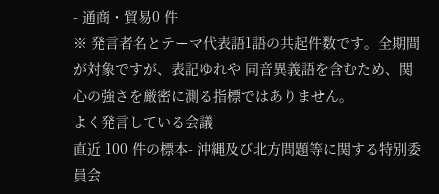- 通商・貿易0 件
※ 発言者名とテーマ代表語1語の共起件数です。全期間が対象ですが、表記ゆれや 同音異義語を含むため、関心の強さを厳密に測る指標ではありません。
よく発言している会議
直近 100 件の標本- 沖縄及び北方問題等に関する特別委員会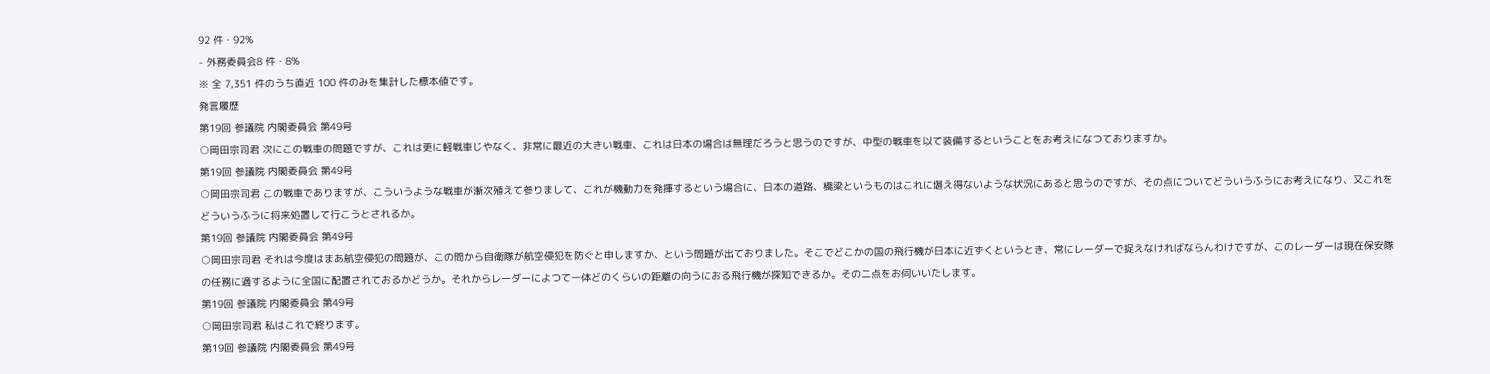92 件・92%
- 外務委員会8 件・8%
※ 全 7,351 件のうち直近 100 件のみを集計した標本値です。
発言履歴
第19回 参議院 内閣委員会 第49号
○岡田宗司君 次にこの戦車の問題ですが、これは更に軽戦車じやなく、非常に最近の大きい戦車、これは日本の場合は無理だろうと思うのですが、中型の戦車を以て装備するということをお考えになつておりますか。
第19回 参議院 内閣委員会 第49号
○岡田宗司君 この戦車でありますが、こういうような戦車が漸次殖えて参りまして、これが機動力を発揮するという場合に、日本の道路、橋梁というものはこれに堪え得ないような状況にあると思うのですが、その点についてどういうふうにお考えになり、又これをどういうふうに将来処置して行こうとされるか。
第19回 参議院 内閣委員会 第49号
○岡田宗司君 それは今度はまあ航空侵犯の問題が、この問から自衛隊が航空侵犯を防ぐと申しますか、という問題が出ておりました。そこでどこかの国の飛行機が日本に近ずくというとき、常にレーダーで捉えなければならんわけですが、このレーダーは現在保安隊の任務に適するように全国に配置されておるかどうか。それからレーダーによつて一体どのくらいの距離の向うにおる飛行機が探知できるか。その二点をお伺いいたします。
第19回 参議院 内閣委員会 第49号
○岡田宗司君 私はこれで終ります。
第19回 参議院 内閣委員会 第49号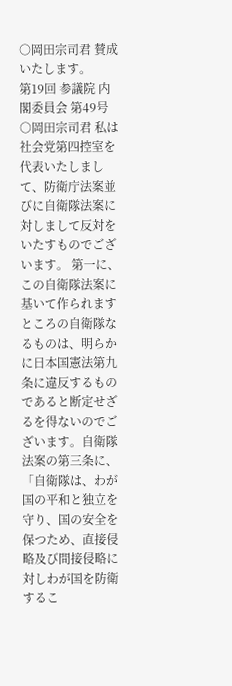○岡田宗司君 賛成いたします。
第19回 参議院 内閣委員会 第49号
○岡田宗司君 私は社会党第四控室を代表いたしまして、防衛庁法案並びに自衛隊法案に対しまして反対をいたすものでございます。 第一に、この自衛隊法案に基いて作られますところの自衛隊なるものは、明らかに日本国憲法第九条に違反するものであると断定せざるを得ないのでございます。自衛隊法案の第三条に、「自衛隊は、わが国の平和と独立を守り、国の安全を保つため、直接侵略及び間接侵略に対しわが国を防衛するこ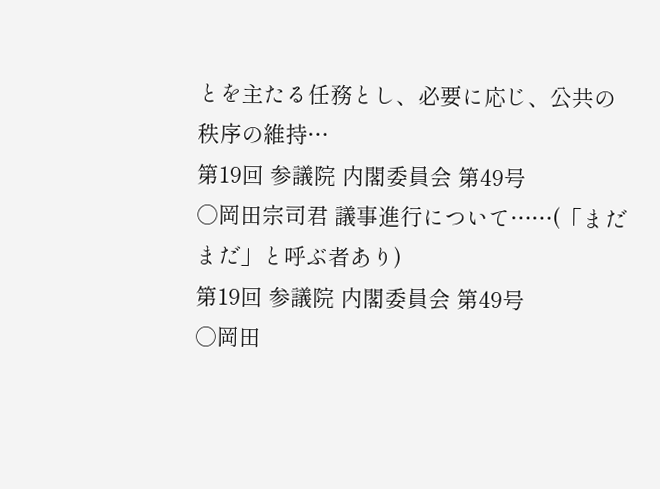とを主たる任務とし、必要に応じ、公共の秩序の維持…
第19回 参議院 内閣委員会 第49号
○岡田宗司君 議事進行について……(「まだまだ」と呼ぶ者あり)
第19回 参議院 内閣委員会 第49号
○岡田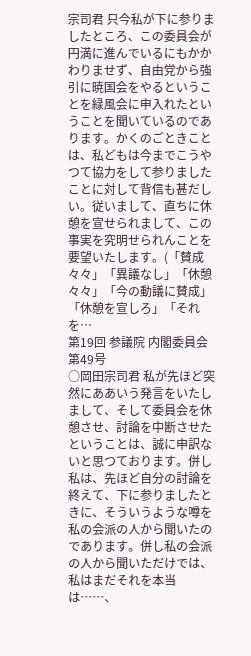宗司君 只今私が下に参りましたところ、この委員会が円満に進んでいるにもかかわりませず、自由党から強引に暁国会をやるということを緑風会に申入れたということを聞いているのであります。かくのごときことは、私どもは今までこうやつて協力をして参りましたことに対して背信も甚だしい。従いまして、直ちに休憩を宣せられまして、この事実を究明せられんことを要望いたします。(「賛成々々」「異議なし」「休憩々々」「今の動議に賛成」「休憩を宣しろ」「それを…
第19回 参議院 内閣委員会 第49号
○岡田宗司君 私が先ほど突然にああいう発言をいたしまして、そして委員会を休憩させ、討論を中断させたということは、誠に申訳ないと思つております。併し私は、先ほど自分の討論を終えて、下に参りましたときに、そういうような噂を私の会派の人から聞いたのであります。併し私の会派の人から聞いただけでは、私はまだそれを本当は……、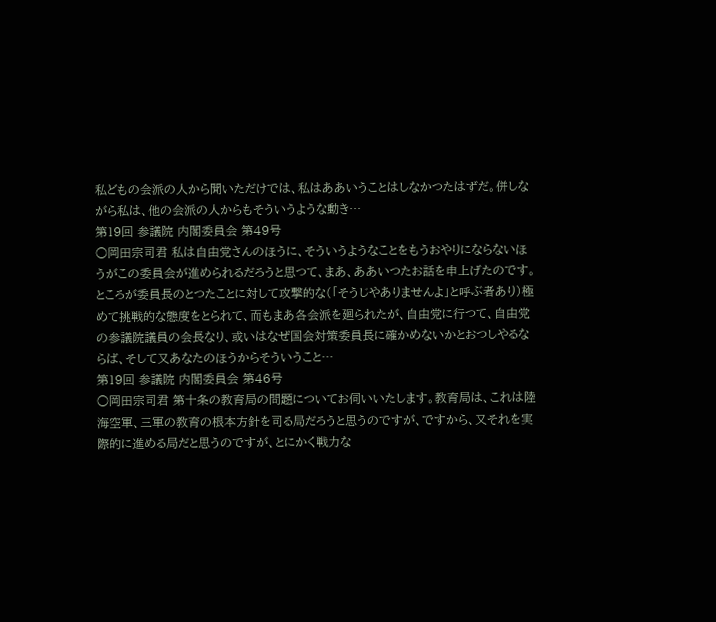私どもの会派の人から聞いただけでは、私はああいうことはしなかつたはずだ。併しながら私は、他の会派の人からもそういうような動き…
第19回 参議院 内閣委員会 第49号
○岡田宗司君 私は自由党さんのほうに、そういうようなことをもうおやりにならないほうがこの委員会が進められるだろうと思つて、まあ、ああいつたお話を申上げたのです。ところが委員長のとつたことに対して攻撃的な(「そうじやありませんよ」と呼ぶ者あり)極めて挑戦的な態度をとられて、而もまあ各会派を廻られたが、自由党に行つて、自由党の参議院議員の会長なり、或いはなぜ国会対策委員長に確かめないかとおつしやるならば、そして又あなたのほうからそういうこと…
第19回 参議院 内閣委員会 第46号
○岡田宗司君 第十条の教育局の問題についてお伺いいたします。教育局は、これは陸海空軍、三軍の教育の根本方針を司る局だろうと思うのですが、ですから、又それを実際的に進める局だと思うのですが、とにかく戦力な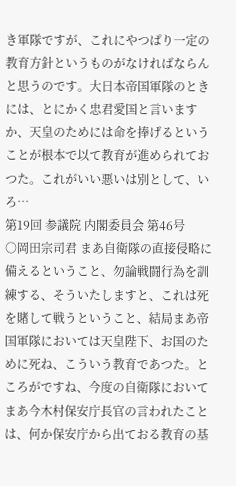き軍隊ですが、これにやつぱり一定の教育方針というものがなければならんと思うのです。大日本帝国軍隊のときには、とにかく忠君愛国と言いますか、天皇のためには命を捧げるということが根本で以て教育が進められておつた。これがいい悪いは別として、いろ…
第19回 参議院 内閣委員会 第46号
○岡田宗司君 まあ自衛隊の直接侵略に備えるということ、勿論戦闘行為を訓練する、そういたしますと、これは死を賭して戦うということ、結局まあ帝国軍隊においては天皇陛下、お国のために死ね、こういう教育であつた。ところがですね、今度の自衛隊においてまあ今木村保安庁長官の言われたことは、何か保安庁から出ておる教育の基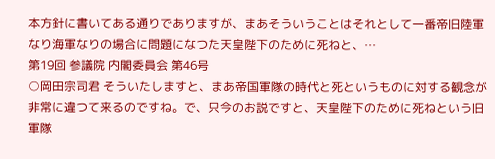本方針に書いてある通りでありますが、まあそういうことはそれとして一番帝旧陸軍なり海軍なりの場合に問題になつた天皇陛下のために死ねと、…
第19回 参議院 内閣委員会 第46号
○岡田宗司君 そういたしますと、まあ帝国軍隊の時代と死というものに対する観念が非常に違つて来るのですね。で、只今のお説ですと、天皇陛下のために死ねという旧軍隊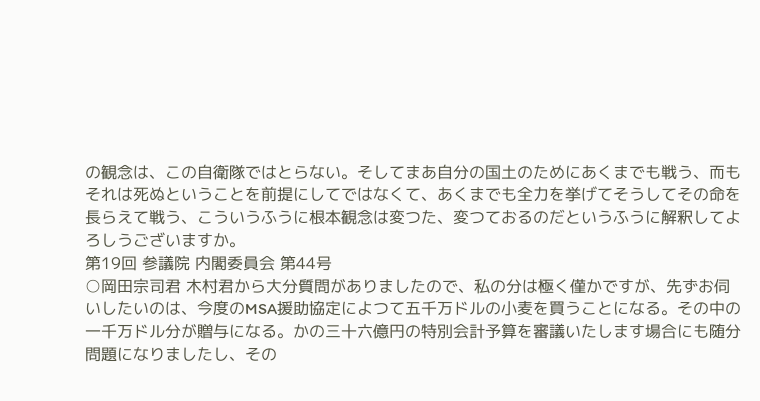の観念は、この自衛隊ではとらない。そしてまあ自分の国土のためにあくまでも戦う、而もそれは死ぬということを前提にしてではなくて、あくまでも全力を挙げてそうしてその命を長らえて戦う、こういうふうに根本観念は変つた、変つておるのだというふうに解釈してよろしうございますか。
第19回 参議院 内閣委員会 第44号
○岡田宗司君 木村君から大分質問がありましたので、私の分は極く僅かですが、先ずお伺いしたいのは、今度のMSA援助協定によつて五千万ドルの小麦を買うことになる。その中の一千万ドル分が贈与になる。かの三十六億円の特別会計予算を審議いたします場合にも随分問題になりましたし、その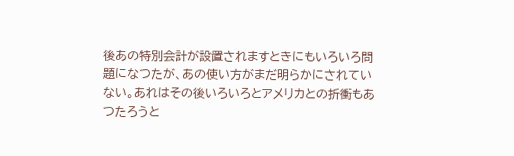後あの特別会計が設置されますときにもいろいろ問題になつたが、あの使い方がまだ明らかにされていない。あれはその後いろいろとアメリカとの折衝もあつたろうと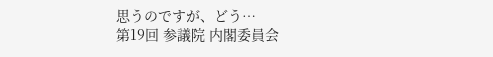思うのですが、どう…
第19回 参議院 内閣委員会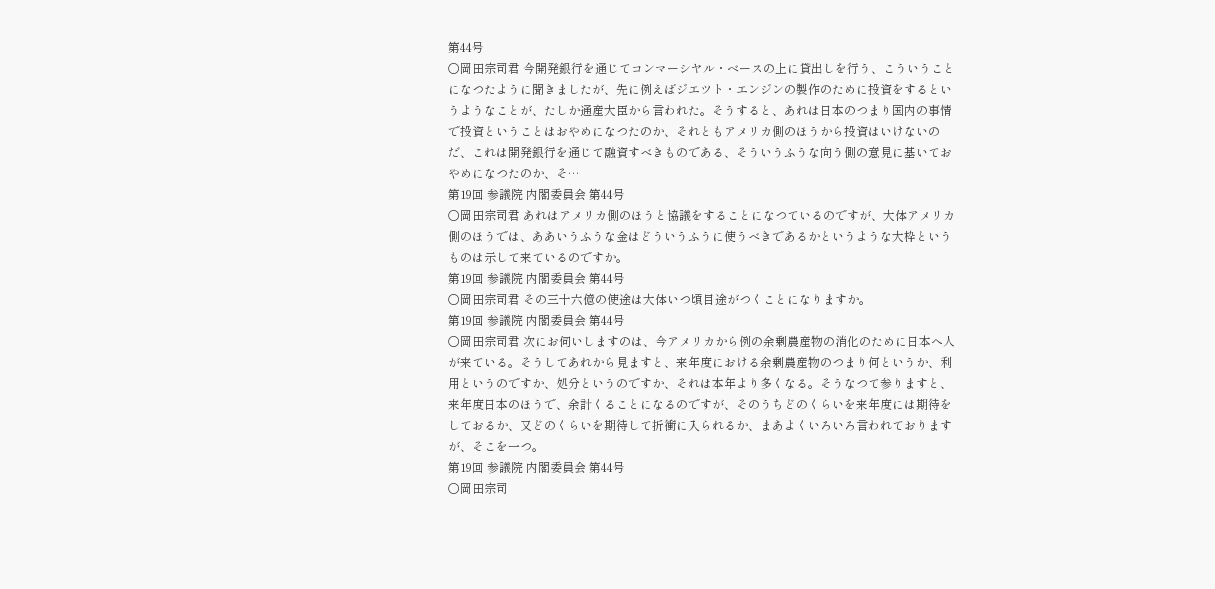第44号
○岡田宗司君 今開発銀行を通じてコンマーシヤル・ベースの上に貸出しを行う、こういうことになつたように聞きましたが、先に例えばジエツト・エンジンの製作のために投資をするというようなことが、たしか通産大臣から言われた。そうすると、あれは日本のつまり国内の事情で投資ということはおやめになつたのか、それともアメリカ側のほうから投資はいけないのだ、これは開発銀行を通じて融資すべきものである、そういうふうな向う側の意見に基いておやめになつたのか、そ…
第19回 参議院 内閣委員会 第44号
○岡田宗司君 あれはアメリカ側のほうと協議をすることになつているのですが、大体アメリカ側のほうでは、ああいうふうな金はどういうふうに使うべきであるかというような大枠というものは示して来ているのですか。
第19回 参議院 内閣委員会 第44号
○岡田宗司君 その三十六億の使途は大体いつ頃目途がつくことになりますか。
第19回 参議院 内閣委員会 第44号
○岡田宗司君 次にお伺いしますのは、今アメリカから例の余剰農産物の消化のために日本へ人が来ている。そうしてあれから見ますと、来年度における余剰農産物のつまり何というか、利用というのですか、処分というのですか、それは本年より多くなる。そうなつて参りますと、来年度日本のほうで、余計くることになるのですが、そのうちどのくらいを来年度には期待をしておるか、又どのくらいを期待して折衝に入られるか、まあよくいろいろ言われておりますが、そこを一つ。
第19回 参議院 内閣委員会 第44号
○岡田宗司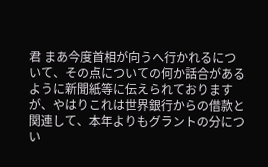君 まあ今度首相が向うへ行かれるについて、その点についての何か話合があるように新聞紙等に伝えられておりますが、やはりこれは世界銀行からの借款と関連して、本年よりもグラントの分につい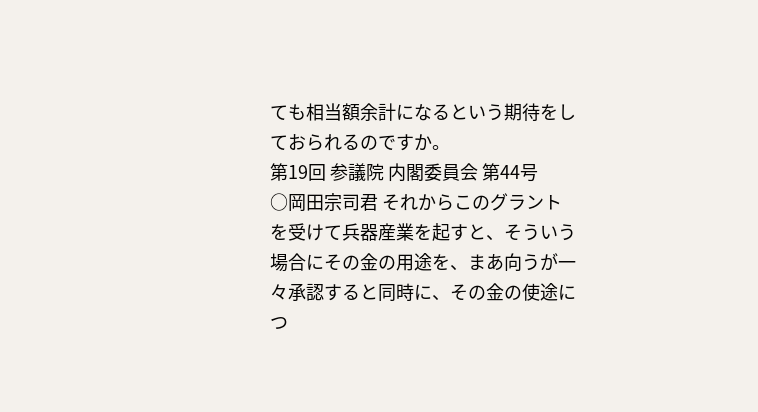ても相当額余計になるという期待をしておられるのですか。
第19回 参議院 内閣委員会 第44号
○岡田宗司君 それからこのグラントを受けて兵器産業を起すと、そういう場合にその金の用途を、まあ向うが一々承認すると同時に、その金の使途につ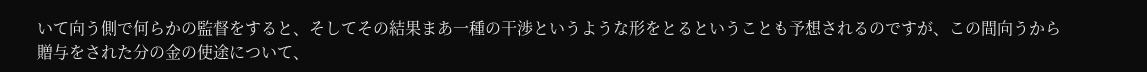いて向う側で何らかの監督をすると、そしてその結果まあ一種の干渉というような形をとるということも予想されるのですが、この間向うから贈与をされた分の金の使途について、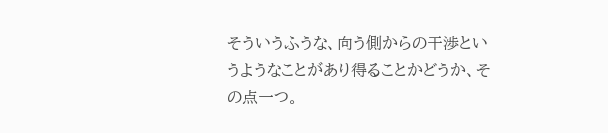そういうふうな、向う側からの干渉というようなことがあり得ることかどうか、その点一つ。